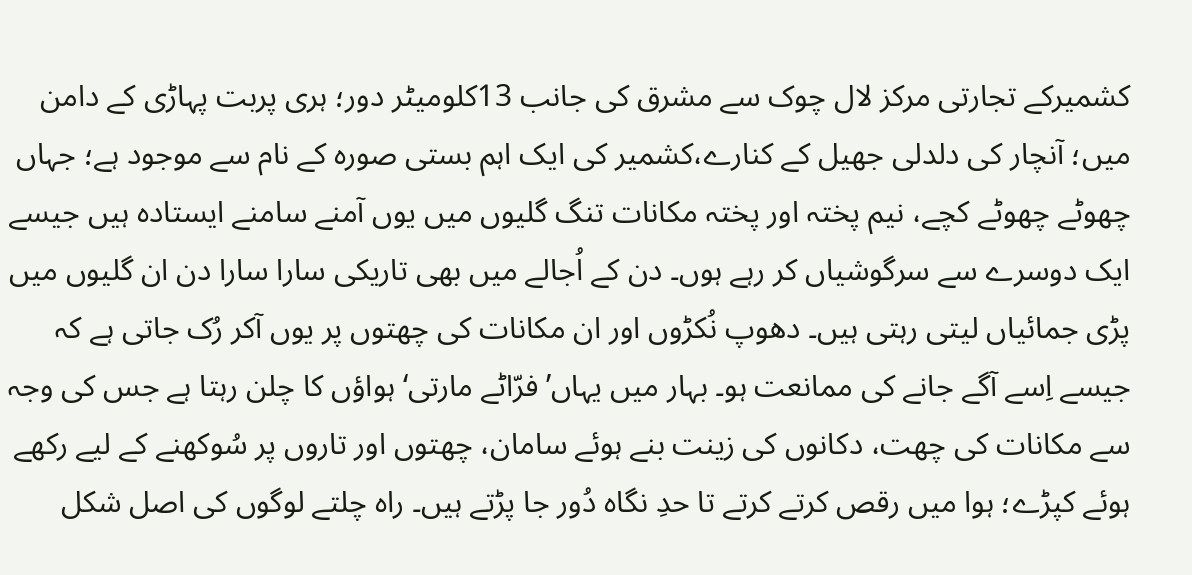کشمیرکے تجارتی مرکز لال چوک سے مشرق کی جانب 13کلومیٹر دور؛ ہری پربت پہاڑی کے دامن میں؛ آنچار کی دلدلی جھیل کے کنارے،کشمیر کی ایک اہم بستی صورہ کے نام سے موجود ہے؛ جہاں چھوٹے چھوٹے کچے، نیم پختہ اور پختہ مکانات تنگ گلیوں میں یوں آمنے سامنے ایستادہ ہیں جیسے ایک دوسرے سے سرگوشیاں کر رہے ہوں۔ دن کے اُجالے میں بھی تاریکی سارا سارا دن ان گلیوں میں پڑی جمائیاں لیتی رہتی ہیں۔ دھوپ نُکڑوں اور ان مکانات کی چھتوں پر یوں آکر رُک جاتی ہے کہ جیسے اِسے آگے جانے کی ممانعت ہو۔ بہار میں یہاں’ فرّاٹے مارتی‘ ہواؤں کا چلن رہتا ہے جس کی وجہ سے مکانات کی چھت، دکانوں کی زینت بنے ہوئے سامان، چھتوں اور تاروں پر سُوکھنے کے لیے رکھے ہوئے کپڑے؛ ہوا میں رقص کرتے کرتے تا حدِ نگاہ دُور جا پڑتے ہیں۔ راہ چلتے لوگوں کی اصل شکل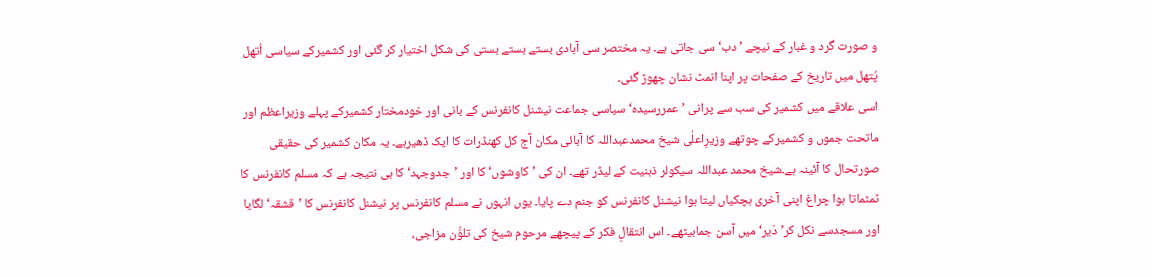و صورت گرد و غبار کے نیچے ’دب‘ سی جاتی ہے۔ یہ مختصر سی آبادی بستے بستے بستی کی شکل اختیار کر گئی اور کشمیرکے سیاسی اُتھل پُتھل میں تاریخ کے صفحات پر اپنا انمٹ نشان چھوڑ گئی۔
اسی علاقے میں کشمیر کی سب سے پرانی ’عمررسیدہ‘ سیاسی جماعت نیشنل کانفرنس کے بانی اور خودمختار کشمیرکے پہلے وزیراعظم اور ماتحت جموں و کشمیرکے چوتھے وزیرِاعلٰی شیخ محمدعبداللہ کا آبائی مکان آج کل کھنڈرات کا ایک ڈھیرہے۔ یہ مکان کشمیر کی حقیقی صورتحال کا آئینہ ہے۔شیخ محمد عبداللہ سیکولر ذہنیت کے لیڈر تھے۔ ان کی ’کاوشوں‘ کا اور ’جدوجہد‘ کا ہی نتیجہ ہے کہ مسلم کانفرنس کا ٹمٹماتا ہوا چراغ اپنی آخری ہچکیاں لیتا ہوا نیشنل کانفرنس کو جنم دے پایا۔ یوں انہوں نے مسلم کانفرنس پر نیشنل کانفرنس کا ’قشقہ‘لگایا اور مسجدسے نکل کر’دَیر‘ میں آسن جمابیٹھے۔ اس انتقالِ فکر کے پیچھے مرحوم شیخ کی تلوُّن مزاجی،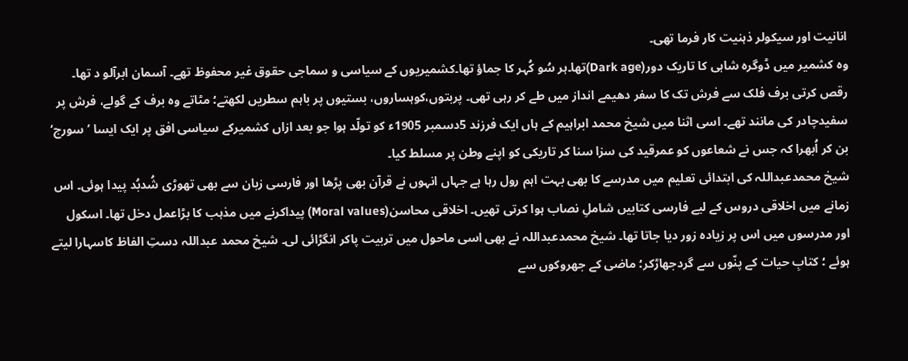انانیت اور سیکولر ذہنیت کار فرما تھی۔
وہ کشمیر میں ڈوگرہ شاہی کا تاریک دور(Dark age)تھا۔ہر سُو کُہر کا جماؤ تھا۔کشمیریوں کے سیاسی و سماجی حقوق غیر محفوظ تھے۔ آسمان ابرآلو د تھا۔ رقص کرتی برف فلک سے فرش تک کا سفر دھیمے انداز میں طے کر رہی تھی۔ پربتوں،کوہساروں، بستیوں پر باہم سطریں لکھتے؛ مٹاتے وہ برف کے گولے، فرش پر سفیدچادر کی مانند تھے۔ اسی اثنا میں شیخ محمد ابراہیم کے ہاں ایک فرزند 5دسمبر 1905ء کو تولّد ہوا جو بعد ازاں کشمیرکے سیاسی افق پر ایک ایسا ’سورج‘ بن کر اُبھرا کہ جس نے شعاعوں کو عمرقید کی سزا سنا کر تاریکی کو اپنے وطن پر مسلط کیا۔
شیخ محمدعبداللہ کی ابتدائی تعلیم میں مدرسے کا بھی بہت اہم رول رہا ہے جہاں انہوں نے قرآن بھی پڑھا اور فارسی زبان سے بھی تھوڑی شُدبُد پیدا ہوئی۔ اس زمانے میں اخلاقی دروس کے لیے فارسی کتابیں شاملِ نصاب ہوا کرتی تھیں۔ اخلاقی محاسن(Moral values) پیداکرنے میں مذہب کا بڑاعمل دخل تھا۔ اسکول اور مدرسوں میں اس پر زیادہ زور دیا جاتا تھا۔ شیخ محمدعبداللہ نے بھی اسی ماحول میں تربیت پاکر انگڑائی لی۔ شیخ محمد عبداللہ دستِ الفاظ کاسہارا لیتے ہوئے ؛ کتابِ حیات کے پنّوں سے گردجھاڑکر؛ ماضی کے جھروکوں سے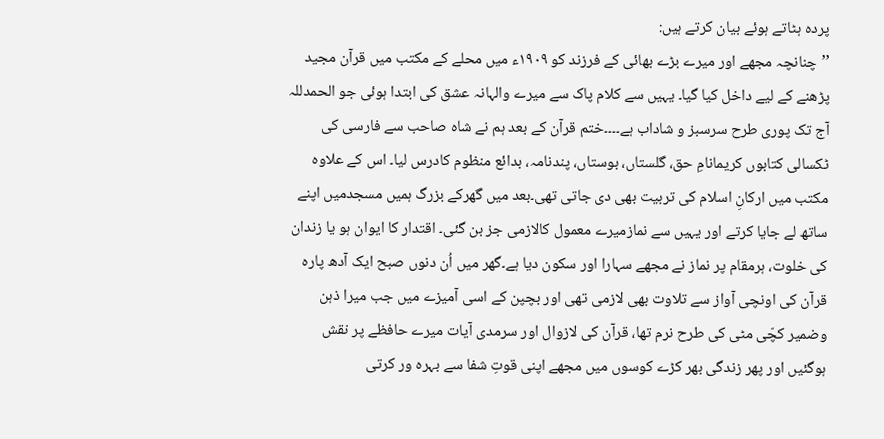پردہ ہٹاتے ہوئے بیان کرتے ہیں:
’’چنانچہ مجھے اور میرے بڑے بھائی کے فرزند کو ۱۹۰۹ء میں محلے کے مکتب میں قرآن مجید پڑھنے کے لیے داخل کیا گیا۔ یہیں سے کلام پاک سے میرے والہانہ عشق کی ابتدا ہوئی جو الحمدللہ آج تک پوری طرح سرسبز و شاداب ہے۔۔۔۔ختم قرآن کے بعد ہم نے شاہ صاحب سے فارسی کی ٹکسالی کتابوں کریمانامِ حق، گلستاں، بوستاں، پندنامہ، بدائع منظوم کادرس لیا۔ اس کے علاوہ مکتب میں ارکانِ اسلام کی تربیت بھی دی جاتی تھی۔بعد میں گھرکے بزرگ ہمیں مسجدمیں اپنے ساتھ لے جایا کرتے اور یہیں سے نمازمیرے معمول کالازمی جز بن گئی۔ اقتدار کا ایوان ہو یا زندان کی خلوت، ہرمقام پر نماز نے مجھے سہارا اور سکون دیا ہے۔گھر میں اُن دنوں صبح ایک آدھ پارہ قرآن کی اونچی آواز سے تلاوت بھی لازمی تھی اور بچپن کے اسی آمیزے میں جب میرا ذہن وضمیر کچّی مٹی کی طرح نرم تھا، قرآن کی لازوال اور سرمدی آیات میرے حافظے پر نقش ہوگئیں اور پھر زندگی بھر کڑے کوسوں میں مجھے اپنی قوتِ شفا سے بہرہ ور کرتی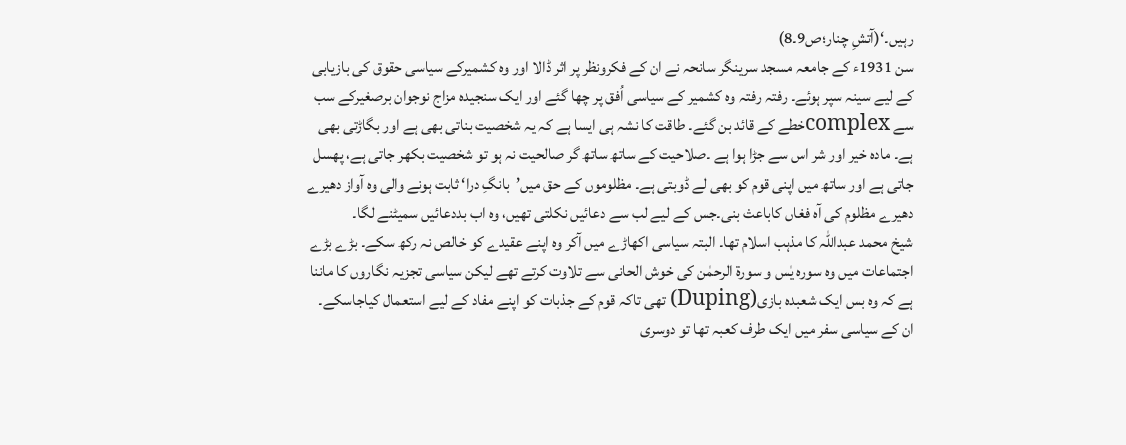رہیں۔‘(آتشِ چنار؛ص9۔8)
سن 1931ء کے جامعہ مسجد سرینگر سانحہ نے ان کے فکرونظر پر اثر ڈالا اور وہ کشمیرکے سیاسی حقوق کی بازیابی کے لیے سینہ سپر ہوئے۔ رفتہ رفتہ وہ کشمیر کے سیاسی اُفق پر چھا گئے اور ایک سنجیدہ مزاج نوجوان برصغیرکے سب سے complexخطے کے قائد بن گئے۔ طاقت کا نشہ ہی ایسا ہے کہ یہ شخصیت بناتی بھی ہے اور بگاڑتی بھی ہے۔ مادہ خیر اور شر اس سے جڑا ہوا ہے ۔صلاحیت کے ساتھ ساتھ گر صالحیت نہ ہو تو شخصیت بکھر جاتی ہے، پھسل جاتی ہے اور ساتھ میں اپنی قوم کو بھی لے ڈوبتی ہے۔ مظلوموں کے حق میں’بانگِ درا‘ ثابت ہونے والی وہ آواز دھیرے دھیرے مظلوم کی آہ فغاں کاباعث بنی۔جس کے لیے لب سے دعائیں نکلتی تھیں، وہ اب بددعائیں سمیٹنے لگا۔
شیخ محمد عبداللہ کا مذہب اسلام تھا۔ البتہ سیاسی اکھاڑے میں آکر وہ اپنے عقیدے کو خالص نہ رکھ سکے۔ بڑے بڑے اجتماعات میں وہ سورہ یٰس و سورۃ الرحمٰن کی خوش الحانی سے تلاوت کرتے تھے لیکن سیاسی تجزیہ نگاروں کا ماننا ہے کہ وہ بس ایک شعبدہ بازی(Duping) تھی تاکہ قوم کے جذبات کو اپنے مفاد کے لیے استعمال کیاجاسکے۔ ان کے سیاسی سفر میں ایک طرف کعبہ تھا تو دوسری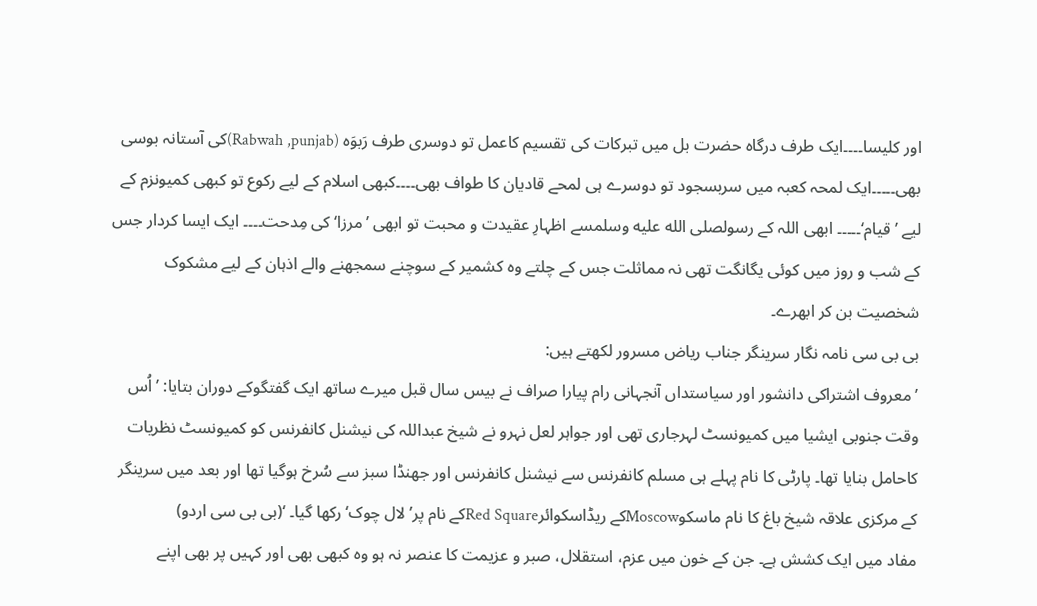اور کلیسا۔۔۔۔ایک طرف درگاہ حضرت بل میں تبرکات کی تقسیم کاعمل تو دوسری طرف رَبوَہ (Rabwah ,punjab)کی آستانہ بوسی بھی۔۔۔۔۔ایک لمحہ کعبہ میں سربسجود تو دوسرے ہی لمحے قادیان کا طواف بھی۔۔۔۔کبھی اسلام کے لیے رکوع تو کبھی کمیونزم کے لیے ’قیام‘۔۔۔۔۔ ابھی اللہ کے رسولصلى الله عليه وسلمسے اظہارِ عقیدت و محبت تو ابھی ’مرزا‘ کی مِدحت۔۔۔۔ ایک ایسا کردار جس کے شب و روز میں کوئی یگانگت تھی نہ مماثلت جس کے چلتے وہ کشمیر کے سوچنے سمجھنے والے اذہان کے لیے مشکوک شخصیت بن کر ابھرے۔
بی بی سی نامہ نگار سرینگر جناب ریاض مسرور لکھتے ہیں:
’ معروف اشتراکی دانشور اور سیاستداں آنجہانی رام پیارا صراف نے بیس سال قبل میرے ساتھ ایک گفتگوکے دوران بتایا: ’اُس وقت جنوبی ایشیا میں کمیونسٹ لہرجاری تھی اور جواہر لعل نہرو نے شیخ عبداللہ کی نیشنل کانفرنس کو کمیونسٹ نظریات کاحامل بنایا تھا۔ پارٹی کا نام پہلے ہی مسلم کانفرنس سے نیشنل کانفرنس اور جھنڈا سبز سے سُرخ ہوگیا تھا اور بعد میں سرینگر کے مرکزی علاقہ شیخ باغ کا نام ماسکوMoscowکے ریڈاسکوائرRed Squareکے نام پر’لال چوک‘ رکھا گیا۔ ‘(بی بی سی اردو)
مفاد میں ایک کشش ہے۔ جن کے خون میں عزم، استقلال، صبر و عزیمت کا عنصر نہ ہو وہ کبھی بھی اور کہیں پر بھی اپنے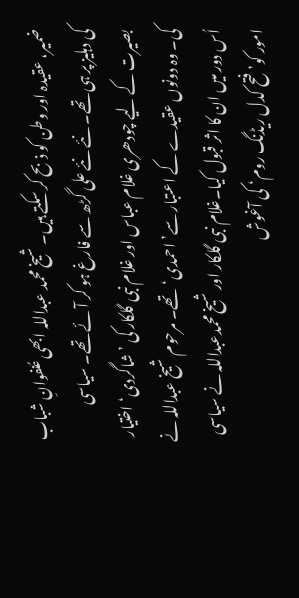ضمیر، عقیدہ اور وطن کو ذبح کر سکتے ہیں۔ شیخ محمد عبداللہ ابھی عُنفوانِ شباب کی دہلیز پر ہی تھے۔ نئے نئے علی گڑھ سے فارغ ہو کر آئے تھے۔ سیاسی بصیرت کے لیے چودھری غلام عباس اور غلام نبی گلکار کی ’شاگردی‘ اختیار کی۔ وہ دونوں عقیدے کے اعتبار سے’ احمدی‘ تھے۔ مرحوم شیخ عبداللہ نے اُس دور میں ان کا اثر قبول کیا۔غلام نبی گلکار اور شیخ محمدعبداللہ نے سیاسی امور کو’فتح کدل ریڈنگ روم‘ کی آغوش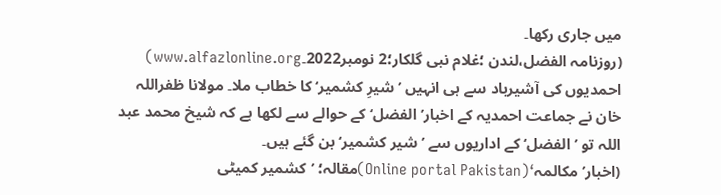میں جاری رکھا۔
(روزنامہ الفضل،لندن ؛غلام نبی گلکار؛2 نومبر2022۔www.alfazlonline.org)
احمدیوں کی آشیرباد سے ہی انہیں ’شیرِ کشمیر‘ کا خطاب ملا۔ مولانا ظفراللہ خان نے جماعت احمدیہ کے اخبار’الفضل‘کے حوالے سے لکھا ہے کہ شیخ محمد عبد اللہ تو ’الفضل‘ کے اداریوں سے ’شیر کشمیر‘ بن گئے ہیں۔
(اخبار’مکالمہ‘(Online portal Pakistan)مقالہ؛ ’کشمیر کمیٹی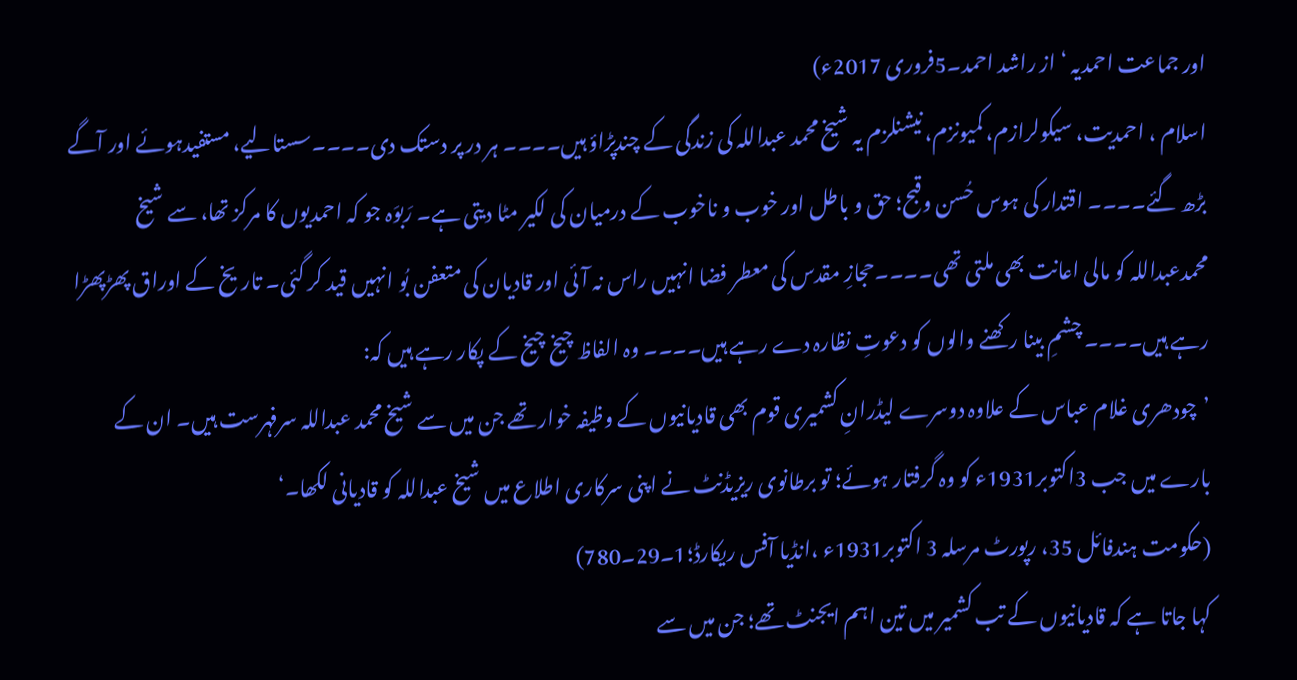اور جماعت احمدیہ ‘ از راشد احمد۔5فروری 2017ء)
اسلام ، احمدیت، سیکولرازم، کمیونزم، نیشنلزم یہ شیخ محمد عبداللہ کی زندگی کے چندپڑاؤ ہیں۔۔۔۔ ہر در پر دستک دی۔۔۔۔سستالیے، مستفیدہوئے اور آگے بڑھ گئے۔۔۔۔ اقتدار کی ہوس حُسن وقبح؛ حق و باطل اور خوب و ناخوب کے درمیان کی لکیر مٹا دیتی ہے۔ رَبوَہ جو کہ احمدیوں کا مرکز تھا، سے شیخ محمدعبداللہ کو مالی اعانت بھی ملتی تھی۔۔۔۔حجازِ مقدس کی معطر فضا انہیں راس نہ آئی اور قادیان کی متعفن بُو انہیں قید کر گئی۔ تاریخ کے اوراق پھڑپھڑا رہے ہیں۔۔۔۔ چشمِ بینا رکھنے والوں کو دعوتِ نظارہ دے رہے ہیں۔۔۔۔ وہ الفاظ چیخ چیخ کے پکار رہے ہیں کہ:
’چودھری غلام عباس کے علاوہ دوسرے لیڈرانِ کشمیری قوم بھی قادیانیوں کے وظیفہ خوار تھے جن میں سے شیخ محمد عبداللہ سرفہرست ہیں۔ ان کے بارے میں جب 3اکتوبر1931ء کو وہ گرفتار ہوئے؛ تو برطانوی ریزیڈنٹ نے اپنی سرکاری اطلاع میں شیخ عبداللہ کو قادیانی لکھا۔‘
(حکومت ہندفائل 35، رپورٹ مرسلہ 3 اکتوبر1931ء ،انڈیا آفس ریکارڈ؛1۔29۔780)
کہا جاتا ہے کہ قادیانیوں کے تب کشمیر میں تین اہم ایجنٹ تھے؛ جن میں سے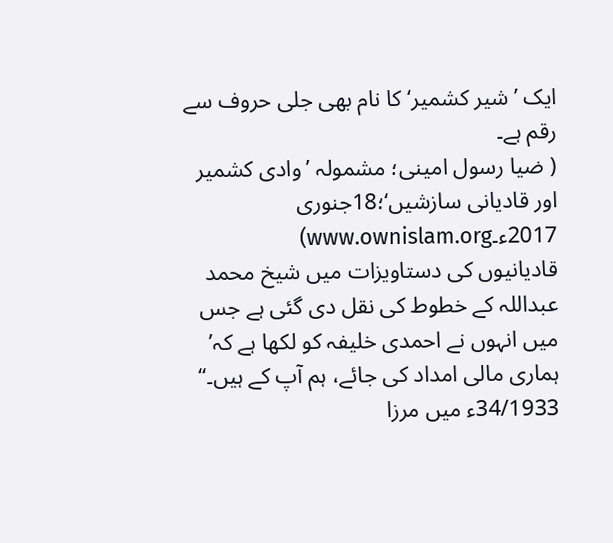ایک ’شیر کشمیر‘ کا نام بھی جلی حروف سے رقم ہے۔
( ضیا رسول امینی؛ مشمولہ ’وادی کشمیر اور قادیانی سازشیں‘؛18جنوری 2017ء۔www.ownislam.org)
قادیانیوں کی دستاویزات میں شیخ محمد عبداللہ کے خطوط کی نقل دی گئی ہے جس میں انہوں نے احمدی خلیفہ کو لکھا ہے کہ’ ہماری مالی امداد کی جائے، ہم آپ کے ہیں۔‘‘ 34/1933ء میں مرزا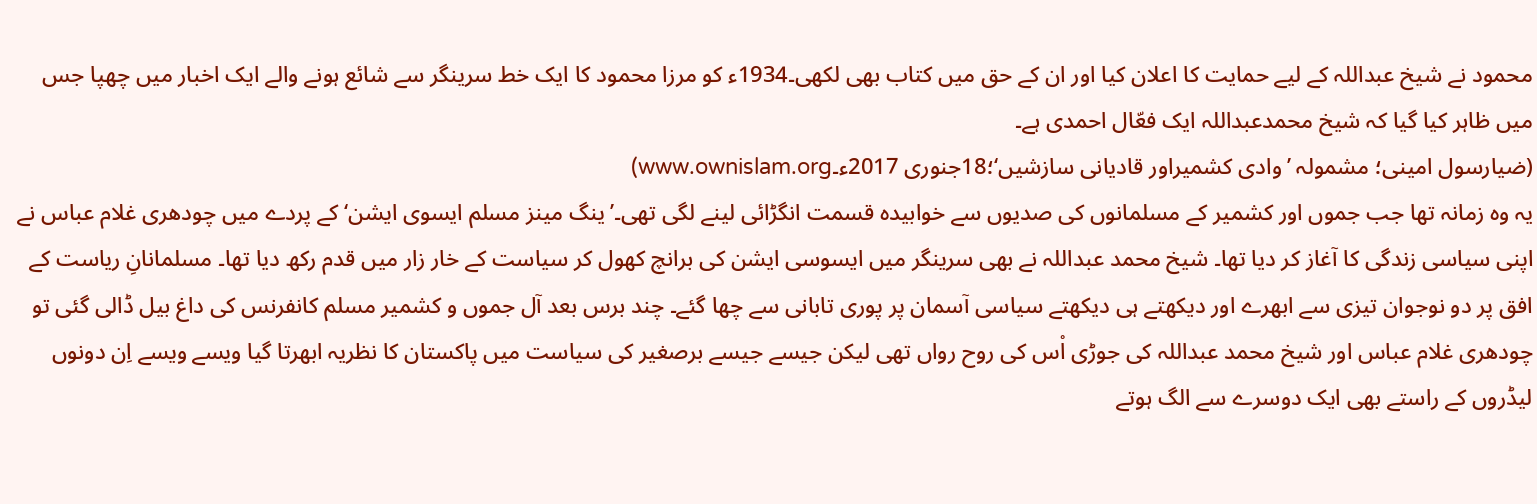محمود نے شیخ عبداللہ کے لیے حمایت کا اعلان کیا اور ان کے حق میں کتاب بھی لکھی۔1934ء کو مرزا محمود کا ایک خط سرینگر سے شائع ہونے والے ایک اخبار میں چھپا جس میں ظاہر کیا گیا کہ شیخ محمدعبداللہ ایک فعّال احمدی ہے۔
(ضیارسول امینی؛ مشمولہ ’وادی کشمیراور قادیانی سازشیں‘؛18جنوری 2017ء۔www.ownislam.org)
یہ وہ زمانہ تھا جب جموں اور کشمیر کے مسلمانوں کی صدیوں سے خوابیدہ قسمت انگڑائی لینے لگی تھی۔’ینگ مینز مسلم ایسوی ایشن‘ کے پردے میں چودھری غلام عباس نے اپنی سیاسی زندگی کا آغاز کر دیا تھا۔ شیخ محمد عبداللہ نے بھی سرینگر میں ایسوسی ایشن کی برانچ کھول کر سیاست کے خار زار میں قدم رکھ دیا تھا۔ مسلمانانِ ریاست کے افق پر دو نوجوان تیزی سے ابھرے اور دیکھتے ہی دیکھتے سیاسی آسمان پر پوری تابانی سے چھا گئے۔ چند برس بعد آل جموں و کشمیر مسلم کانفرنس کی داغ بیل ڈالی گئی تو چودھری غلام عباس اور شیخ محمد عبداللہ کی جوڑی اْس کی روح رواں تھی لیکن جیسے جیسے برصغیر کی سیاست میں پاکستان کا نظریہ ابھرتا گیا ویسے ویسے اِن دونوں لیڈروں کے راستے بھی ایک دوسرے سے الگ ہوتے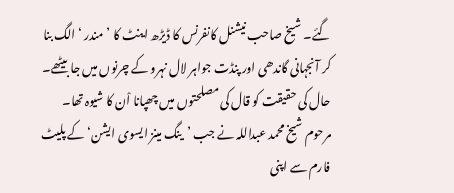گئے۔ شیخ صاحب نیشنل کانفرنس کا ڈیڑھ اینٹ کا ’مندر ‘ الگ بنا کر آنجہانی گاندھی اور پنڈت جواہر لال نہرو کے چرنوں میں جا بیٹھے۔
حال کی حقیقت کو قال کی مصلحتوں میں چھپانا اْن کا شیوہ تھا۔ مرحوم شیخ محمد عبداللہ نے جب ’ینگ مینز ایسوی ایشن‘کے پلیٹ فارم سے اپنی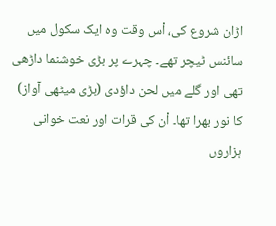اڑان شروع کی، اْس وقت وہ ایک سکول میں سائنس ٹیچر تھے۔ چہرے پر بڑی خوشنما داڑھی تھی اور گلے میں لحن داؤدی (بڑی میٹھی آواز) کا نور بھرا تھا۔ اْن کی قرات اور نعت خوانی ہزاروں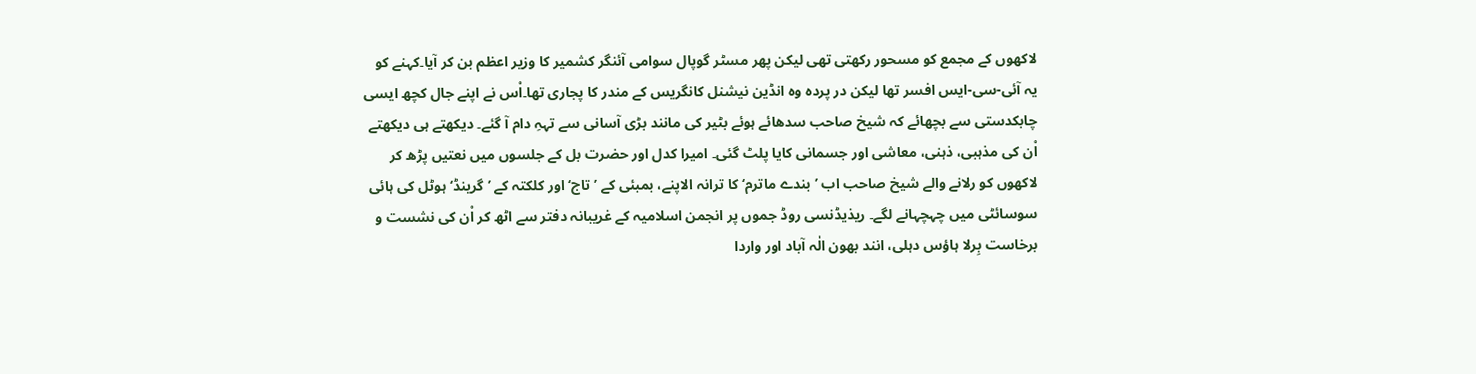لاکھوں کے مجمع کو مسحور رکھتی تھی لیکن پھر مسٹر گوپال سوامی آئنگر کشمیر کا وزیر اعظم بن کر آیا۔کہنے کو یہ آئی-سی-ایس افسر تھا لیکن در پردہ وہ انڈین نیشنل کانگریس کے مندر کا پجاری تھا۔اْس نے اپنے جال کچھ ایسی چابکدستی سے بچھائے کہ شیخ صاحب سدھائے ہوئے بٹیر کی مانند بڑی آسانی سے تہہِ دام آ گئے۔ دیکھتے ہی دیکھتے اْن کی مذہبی، ذہنی، معاشی اور جسمانی کایا پلٹ گئی۔ امیرا کدل اور حضرت بل کے جلسوں میں نعتیں پڑھ کر لاکھوں کو رلانے والے شیخ صاحب اب ’بندے ماترم‘ کا ترانہ الاپنے، بمبئی کے ’تاج‘ اور کلکتہ کے ’گرینڈ‘ ہوٹل کی ہائی سوسائٹی میں چہچہانے لگے۔ ریذیڈنسی روڈ جموں پر انجمن اسلامیہ کے غریبانہ دفتر سے اٹھ کر اْن کی نشست و برخاست بِرلا ہاؤس دہلی، انند بھون الٰہ آباد اور واردا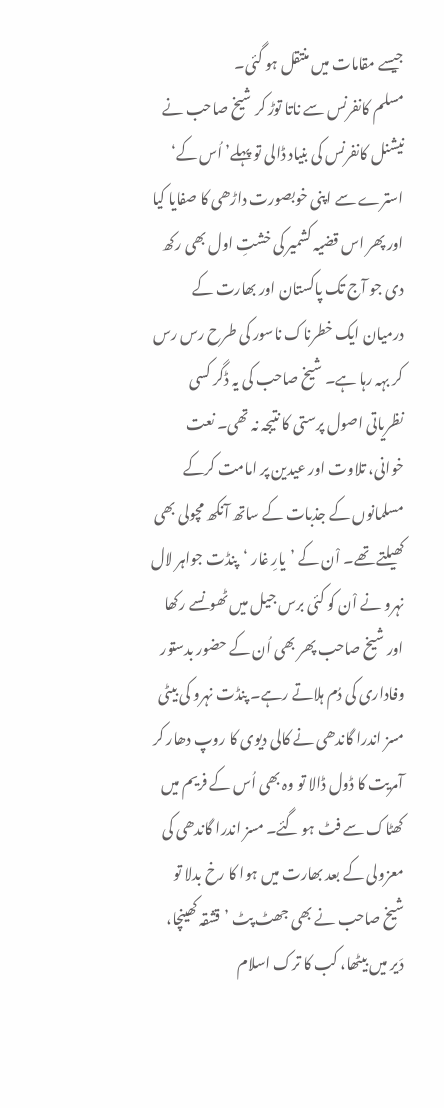جیسے مقامات میں منتقل ہو گئی۔
مسلم کانفرنس سے ناتا توڑ کر شیخ صاحب نے نیشنل کانفرنس کی بنیاد ڈالی تو پہلے’ اُس کے‘ استرے سے اپنی خوبصورت داڑھی کا صفایا کیا اور پھر اس قضیہ کشمیر کی خشتِ اول بھی رکھ دی جو آج تک پاکستان اور بھارت کے درمیان ایک خطرناک ناسور کی طرح رس رس کر بہہ رہا ہے۔ شیخ صاحب کی یہ ڈگر کسی نظریاتی اصول پرستی کا نتیجہ نہ تھی۔ نعت خوانی، تلاوت اور عیدین پر امامت کرکے مسلمانوں کے جذبات کے ساتھ آنکھ مچولی بھی کھیلتے تھے۔ اْن کے ’یارِ غار ‘پنڈت جواہر لال نہرو نے اْن کو کئی برس جیل میں ٹھونسے رکھا اور شیخ صاحب پھر بھی اُن کے حضور بدستور وفاداری کی دُم ہلاتے رہے۔ پنڈت نہرو کی بیٹی مسز اندرا گاندھی نے کالی دیوی کا روپ دھار کر آمریت کا ڈول ڈالا تو وہ بھی اُس کے فریم میں کھٹاک سے فٹ ہو گئے۔ مسز اندرا گاندھی کی معزولی کے بعد بھارت میں ہوا کا رخ بدلا تو شیخ صاحب نے بھی جھٹ پٹ ’قشقہ کھینچا، دَیر میں بیٹھا، کب کا ترک اسلام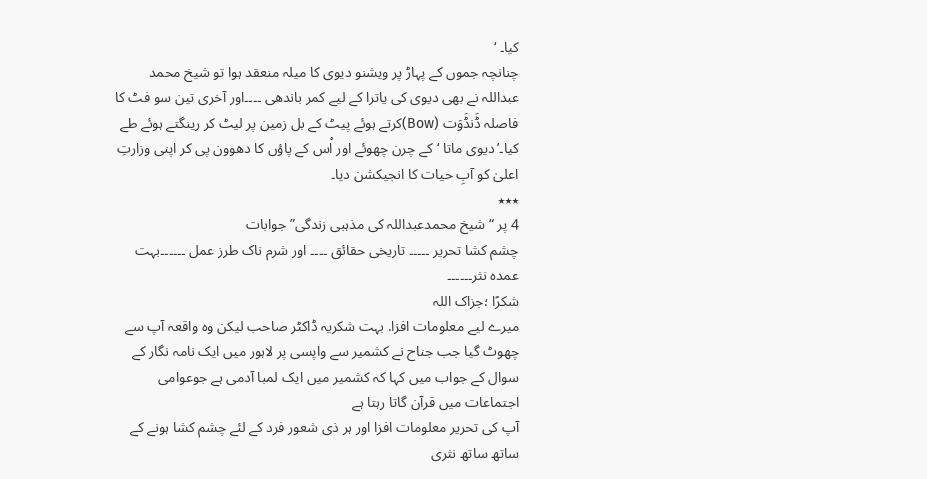کیا۔ ‘
چنانچہ جموں کے پہاڑ پر ویشنو دیوی کا میلہ منعقد ہوا تو شیخ محمد عبداللہ نے بھی دیوی کی یاترا کے لیے کمر باندھی ۔۔۔۔اور آخری تین سو فٹ کا فاصلہ ڈَنڈَوَت (Bow)کرتے ہوئے پیٹ کے بل زمین پر لیٹ کر رینگتے ہوئے طے کیا۔’دیوی ماتا ‘کے چرن چھوئے اور اْس کے پاؤں کا دھوون پی کر اپنی وزارتِ اعلیٰ کو آبِ حیات کا انجیکشن دیا۔
٭٭٭
4 پر “ شیخ محمدعبداللہ کی مذہبی زندگی” جوابات
چشم کشا تحریر ۔۔۔۔۔ تاریخی حقائق ۔۔۔۔ اور شرم ناک طرز عمل ۔۔۔۔۔۔بہت عمدہ نثر۔۔۔۔۔۔
شکرًا ؛جزاک اللہ
میرے لیے معلومات افزا. بہت شکریہ ڈاکٹر صاحب لیکن وہ واقعہ آپ سے چھوٹ گیا جب جناح نے کشمیر سے واپسی پر لاہور میں ایک نامہ نگار کے سوال کے جواب میں کہا کہ کشمیر میں ایک لمبا آدمی ہے جوعوامی اجتماعات میں قرآن گاتا رہتا ہے
آپ کی تحریر معلومات افزا اور ہر ذی شعور فرد کے لئے چشم کشا ہونے کے ساتھ ساتھ نثری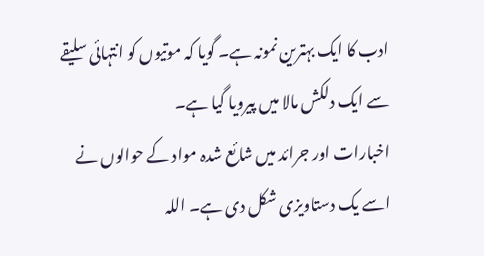ادب کا ایک بہترین نمونہ ہے۔ گویا کہ موتیوں کو انتہائی سلیقے سے ایک دلکش مالا میں پیرویا گیا ہے۔
اخبارات اور جرائد میں شائع شدہ مواد کے حوالوں نے اسے یک دستاویزی شکل دی ہے۔ اللہ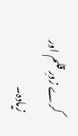کرے زورِ قلم اور زیادہ۔